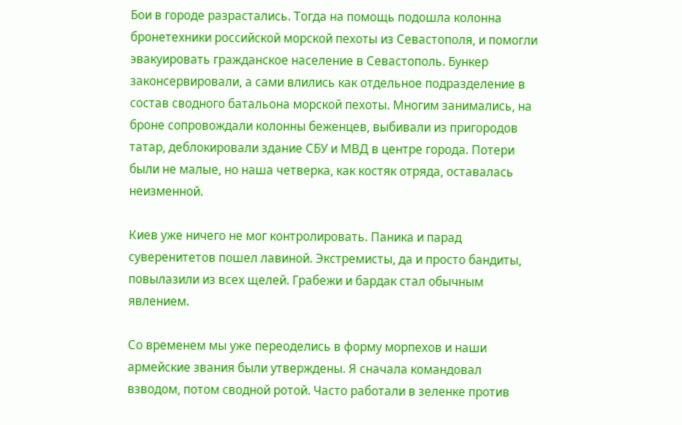Бои в городе разрастались. Тогда на помощь подошла колонна бронетехники российской морской пехоты из Севастополя, и помогли эвакуировать гражданское население в Севастополь. Бункер законсервировали, а сами влились как отдельное подразделение в состав сводного батальона морской пехоты. Многим занимались, на броне сопровождали колонны беженцев, выбивали из пригородов татар, деблокировали здание СБУ и МВД в центре города. Потери были не малые, но наша четверка, как костяк отряда, оставалась неизменной.

Киев уже ничего не мог контролировать. Паника и парад суверенитетов пошел лавиной. Экстремисты, да и просто бандиты, повылазили из всех щелей. Грабежи и бардак стал обычным явлением.

Со временем мы уже переоделись в форму морпехов и наши армейские звания были утверждены. Я сначала командовал взводом, потом сводной ротой. Часто работали в зеленке против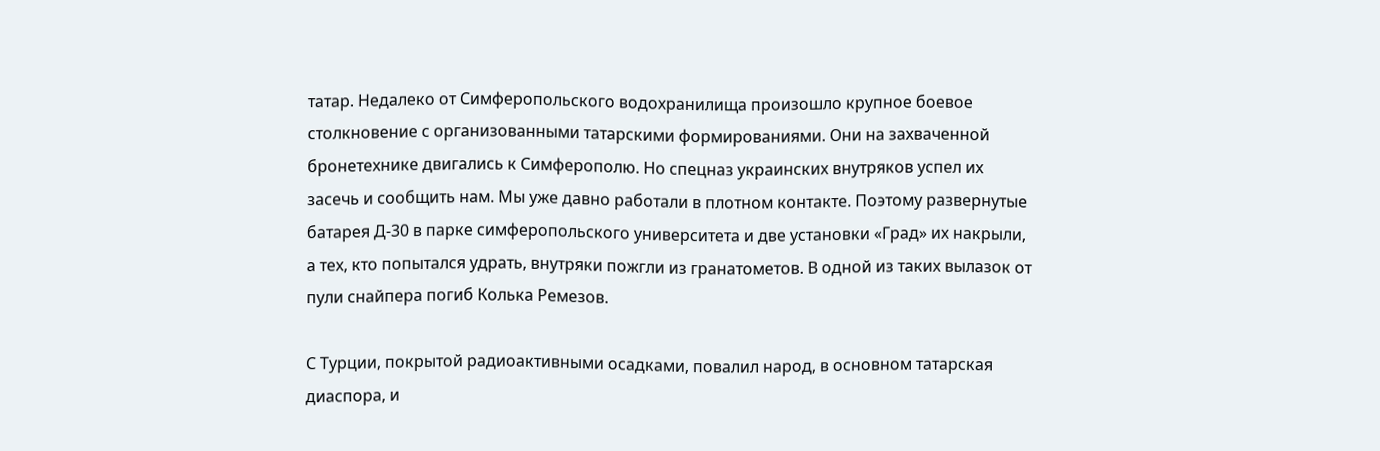татар. Недалеко от Симферопольского водохранилища произошло крупное боевое столкновение с организованными татарскими формированиями. Они на захваченной бронетехнике двигались к Симферополю. Но спецназ украинских внутряков успел их засечь и сообщить нам. Мы уже давно работали в плотном контакте. Поэтому развернутые батарея Д-30 в парке симферопольского университета и две установки «Град» их накрыли, а тех, кто попытался удрать, внутряки пожгли из гранатометов. В одной из таких вылазок от пули снайпера погиб Колька Ремезов.

С Турции, покрытой радиоактивными осадками, повалил народ, в основном татарская диаспора, и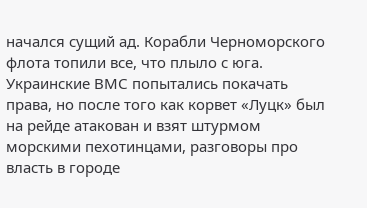начался сущий ад. Корабли Черноморского флота топили все, что плыло с юга. Украинские ВМС попытались покачать права, но после того как корвет «Луцк» был на рейде атакован и взят штурмом морскими пехотинцами, разговоры про власть в городе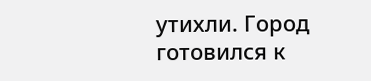утихли. Город готовился к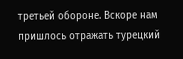третьей обороне. Вскоре нам пришлось отражать турецкий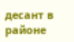десант в районе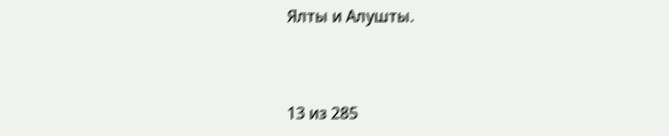Ялты и Алушты.



13 из 285